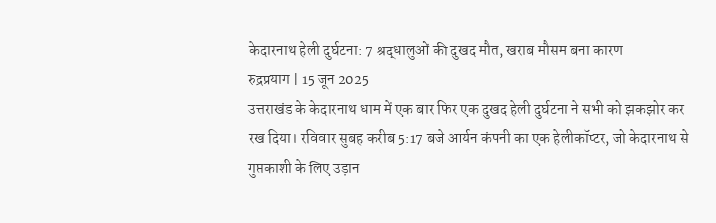केदारनाथ हेली दुर्घटना: 7 श्रद्धालुओं की दुखद मौत, खराब मौसम बना कारण
रुद्रप्रयाग | 15 जून 2025
उत्तराखंड के केदारनाथ धाम में एक बार फिर एक दुखद हेली दुर्घटना ने सभी को झकझोर कर रख दिया। रविवार सुबह करीब 5:17 बजे आर्यन कंपनी का एक हेलीकॉप्टर, जो केदारनाथ से गुप्तकाशी के लिए उड़ान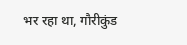भर रहा था, गौरीकुंड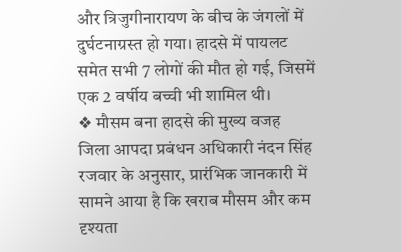और त्रिजुगीनारायण के बीच के जंगलों में दुर्घटनाग्रस्त हो गया। हादसे में पायलट समेत सभी 7 लोगों की मौत हो गई, जिसमें एक 2 वर्षीय बच्ची भी शामिल थी।
❖ मौसम बना हादसे की मुख्य वजह
जिला आपदा प्रबंधन अधिकारी नंदन सिंह रजवार के अनुसार, प्रारंभिक जानकारी में सामने आया है कि खराब मौसम और कम दृश्यता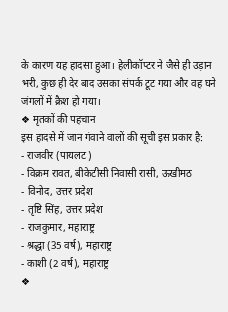के कारण यह हादसा हुआ। हेलीकॉप्टर ने जैसे ही उड़ान भरी, कुछ ही देर बाद उसका संपर्क टूट गया और वह घने जंगलों में क्रैश हो गया।
❖ मृतकों की पहचान
इस हादसे में जान गंवाने वालों की सूची इस प्रकार है:
- राजवीर (पायलट)
- विक्रम रावत, बीकेटीसी निवासी रासी, ऊखीमठ
- विनोद, उत्तर प्रदेश
- तृष्टि सिंह, उत्तर प्रदेश
- राजकुमार, महाराष्ट्र
- श्रद्धा (35 वर्ष), महाराष्ट्र
- काशी (2 वर्ष), महाराष्ट्र
❖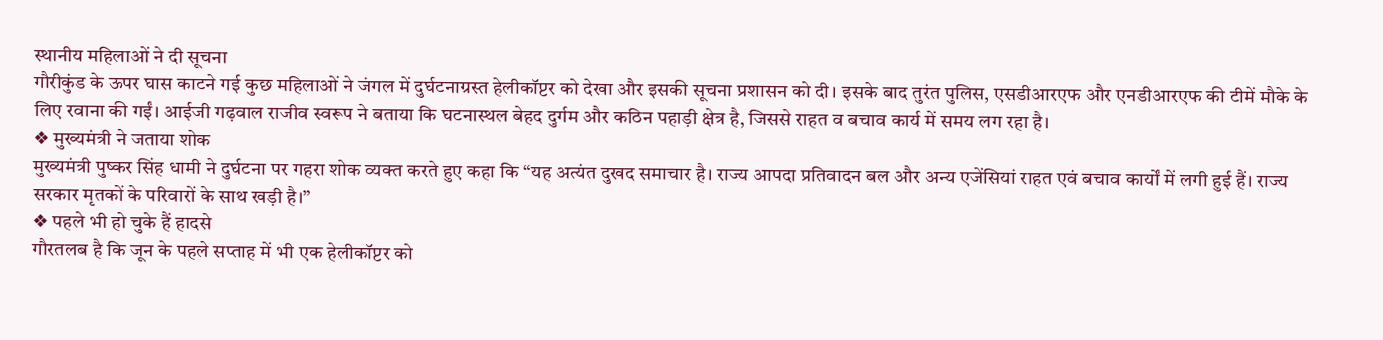स्थानीय महिलाओं ने दी सूचना
गौरीकुंड के ऊपर घास काटने गई कुछ महिलाओं ने जंगल में दुर्घटनाग्रस्त हेलीकॉप्टर को देखा और इसकी सूचना प्रशासन को दी। इसके बाद तुरंत पुलिस, एसडीआरएफ और एनडीआरएफ की टीमें मौके के लिए रवाना की गईं। आईजी गढ़वाल राजीव स्वरूप ने बताया कि घटनास्थल बेहद दुर्गम और कठिन पहाड़ी क्षेत्र है, जिससे राहत व बचाव कार्य में समय लग रहा है।
❖ मुख्यमंत्री ने जताया शोक
मुख्यमंत्री पुष्कर सिंह धामी ने दुर्घटना पर गहरा शोक व्यक्त करते हुए कहा कि “यह अत्यंत दुखद समाचार है। राज्य आपदा प्रतिवादन बल और अन्य एजेंसियां राहत एवं बचाव कार्यों में लगी हुई हैं। राज्य सरकार मृतकों के परिवारों के साथ खड़ी है।”
❖ पहले भी हो चुके हैं हादसे
गौरतलब है कि जून के पहले सप्ताह में भी एक हेलीकॉप्टर को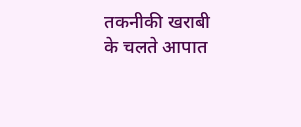तकनीकी खराबी के चलते आपात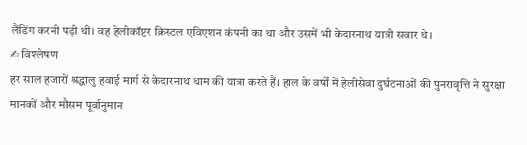लैंडिंग करनी पड़ी थी। वह हेलीकॉप्टर क्रिस्टल एविएशन कंपनी का था और उसमें भी केदारनाथ यात्री सवार थे।
✍ विश्लेषण
हर साल हजारों श्रद्धालु हवाई मार्ग से केदारनाथ धाम की यात्रा करते हैं। हाल के वर्षों में हेलीसेवा दुर्घटनाओं की पुनरावृत्ति ने सुरक्षा मानकों और मौसम पूर्वानुमान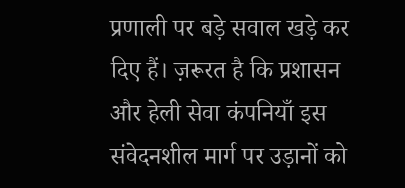प्रणाली पर बड़े सवाल खड़े कर दिए हैं। ज़रूरत है कि प्रशासन और हेली सेवा कंपनियाँ इस संवेदनशील मार्ग पर उड़ानों को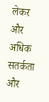लेकर और अधिक सतर्कता और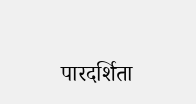पारदर्शिता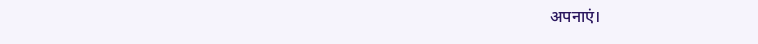अपनाएं।